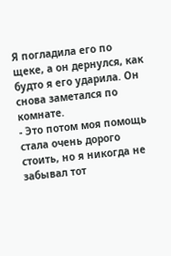Я погладила его по щеке, а он дернулся, как будто я его ударила. Он снова заметался по комнате.
- Это потом моя помощь стала очень дорого стоить, но я никогда не забывал тот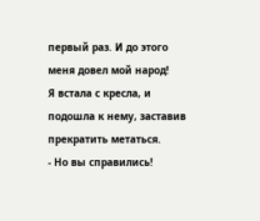первый раз. И до этого меня довел мой народ!
Я встала с кресла, и подошла к нему, заставив прекратить метаться.
- Но вы справились!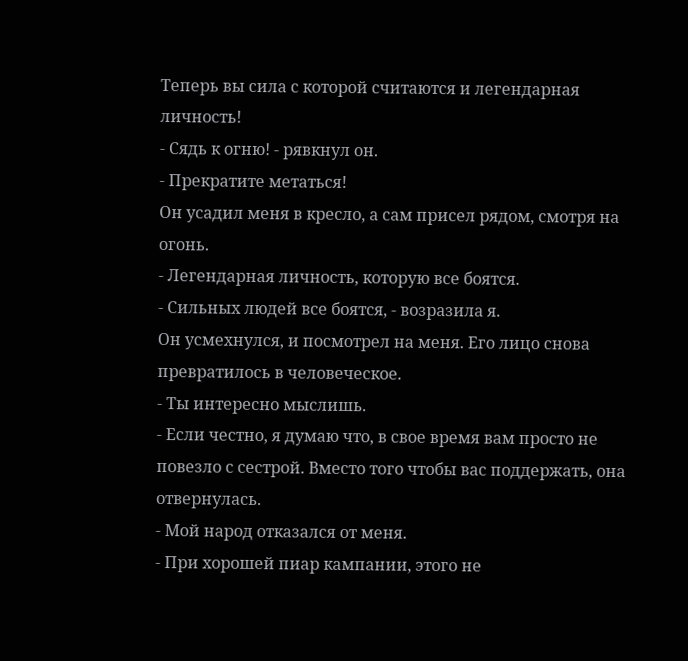Теперь вы сила с которой считаются и легендарная личность!
- Сядь к огню! - рявкнул он.
- Прекратите метаться!
Он усадил меня в кресло, а сам присел рядом, смотря на огонь.
- Легендарная личность, которую все боятся.
- Сильных людей все боятся, - возразила я.
Он усмехнулся, и посмотрел на меня. Его лицо снова превратилось в человеческое.
- Ты интересно мыслишь.
- Если честно, я думаю что, в свое время вам просто не повезло с сестрой. Вместо того чтобы вас поддержать, она отвернулась.
- Мой народ отказался от меня.
- При хорошей пиар кампании, этого не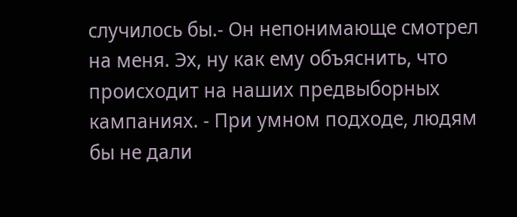случилось бы.- Он непонимающе смотрел на меня. Эх, ну как ему объяснить, что происходит на наших предвыборных кампаниях. - При умном подходе, людям бы не дали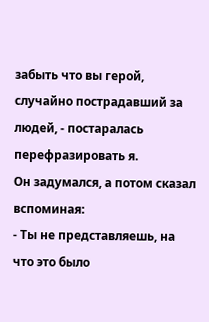забыть что вы герой, случайно пострадавший за людей, - постаралась перефразировать я.
Он задумался, а потом сказал вспоминая:
- Ты не представляешь, на что это было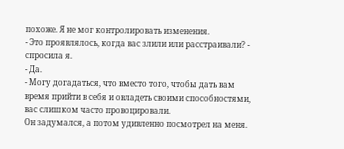похоже. Я не мог контролировать изменения.
- Это проявлялось, когда вас злили или расстраивали? - спросила я.
- Да.
- Могу догадаться, что вместо того, чтобы дать вам время прийти в себя и овладеть своими способностями, вас слишком часто провоцировали.
Он задумался, а потом удивленно посмотрел на меня.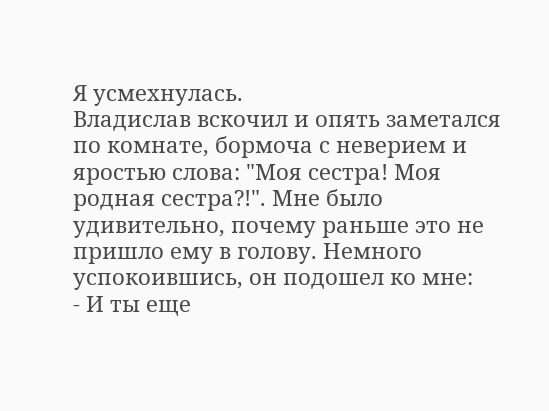Я усмехнулась.
Владислав вскочил и опять заметался по комнате, бормоча с неверием и яростью слова: "Моя сестра! Моя родная сестра?!". Мне было удивительно, почему раньше это не пришло ему в голову. Немного успокоившись, он подошел ко мне:
- И ты еще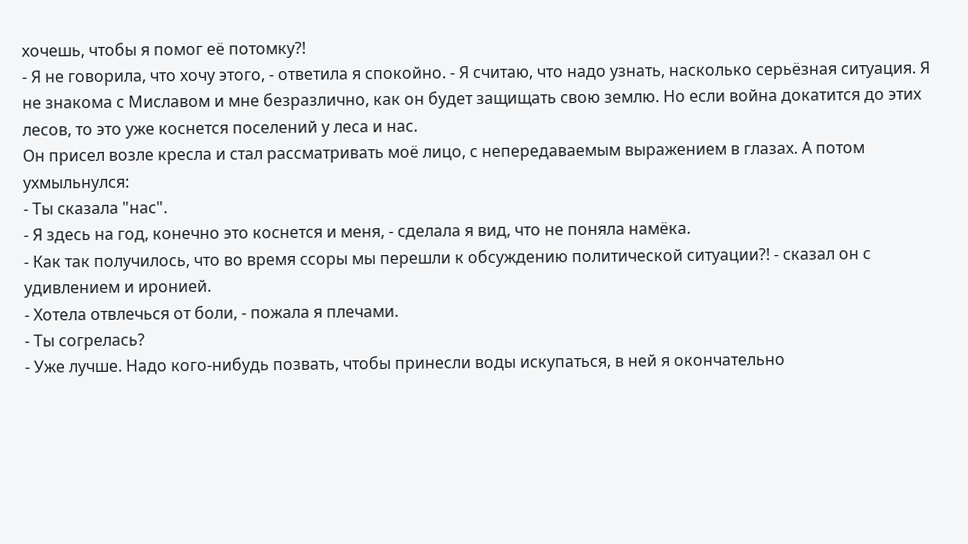хочешь, чтобы я помог её потомку?!
- Я не говорила, что хочу этого, - ответила я спокойно. - Я считаю, что надо узнать, насколько серьёзная ситуация. Я не знакома с Миславом и мне безразлично, как он будет защищать свою землю. Но если война докатится до этих лесов, то это уже коснется поселений у леса и нас.
Он присел возле кресла и стал рассматривать моё лицо, с непередаваемым выражением в глазах. А потом ухмыльнулся:
- Ты сказала "нас".
- Я здесь на год, конечно это коснется и меня, - сделала я вид, что не поняла намёка.
- Как так получилось, что во время ссоры мы перешли к обсуждению политической ситуации?! - сказал он с удивлением и иронией.
- Хотела отвлечься от боли, - пожала я плечами.
- Ты согрелась?
- Уже лучше. Надо кого-нибудь позвать, чтобы принесли воды искупаться, в ней я окончательно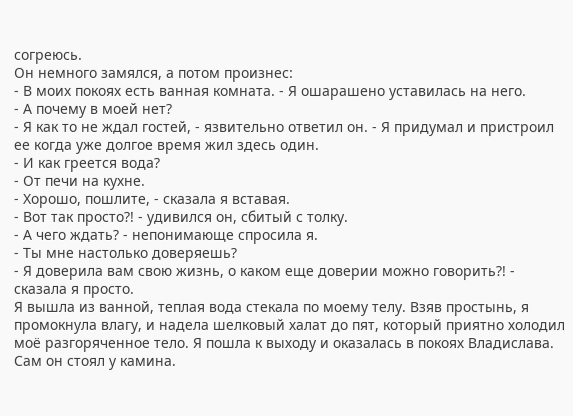согреюсь.
Он немного замялся, а потом произнес:
- В моих покоях есть ванная комната. - Я ошарашено уставилась на него.
- А почему в моей нет?
- Я как то не ждал гостей, - язвительно ответил он. - Я придумал и пристроил ее когда уже долгое время жил здесь один.
- И как греется вода?
- От печи на кухне.
- Хорошо, пошлите, - сказала я вставая.
- Вот так просто?! - удивился он, сбитый с толку.
- А чего ждать? - непонимающе спросила я.
- Ты мне настолько доверяешь?
- Я доверила вам свою жизнь, о каком еще доверии можно говорить?! - сказала я просто.
Я вышла из ванной, теплая вода стекала по моему телу. Взяв простынь, я промокнула влагу, и надела шелковый халат до пят, который приятно холодил моё разгоряченное тело. Я пошла к выходу и оказалась в покоях Владислава. Сам он стоял у камина.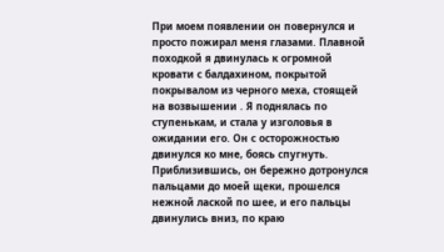При моем появлении он повернулся и просто пожирал меня глазами. Плавной походкой я двинулась к огромной кровати с балдахином, покрытой покрывалом из черного меха, стоящей на возвышении . Я поднялась по ступенькам, и стала у изголовья в ожидании его. Он с осторожностью двинулся ко мне, боясь спугнуть. Приблизившись, он бережно дотронулся пальцами до моей щеки, прошелся нежной лаской по шее, и его пальцы двинулись вниз, по краю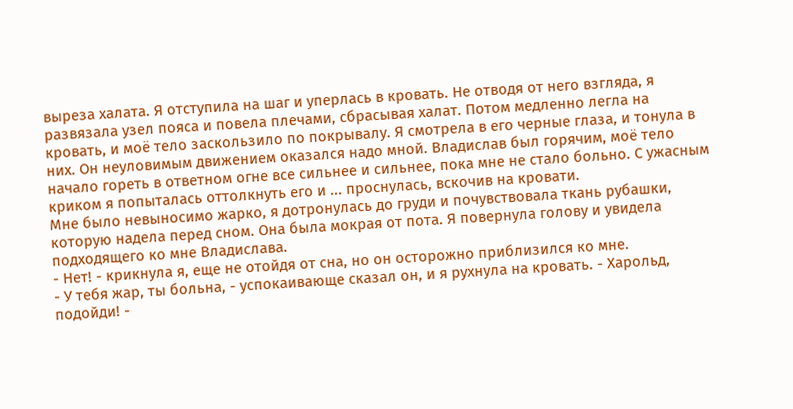выреза халата. Я отступила на шаг и уперлась в кровать. Не отводя от него взгляда, я развязала узел пояса и повела плечами, сбрасывая халат. Потом медленно легла на кровать, и моё тело заскользило по покрывалу. Я смотрела в его черные глаза, и тонула в них. Он неуловимым движением оказался надо мной. Владислав был горячим, моё тело начало гореть в ответном огне все сильнее и сильнее, пока мне не стало больно. С ужасным криком я попыталась оттолкнуть его и ... проснулась, вскочив на кровати.
Мне было невыносимо жарко, я дотронулась до груди и почувствовала ткань рубашки, которую надела перед сном. Она была мокрая от пота. Я повернула голову и увидела подходящего ко мне Владислава.
- Нет! - крикнула я, еще не отойдя от сна, но он осторожно приблизился ко мне.
- У тебя жар, ты больна, - успокаивающе сказал он, и я рухнула на кровать. - Харольд, подойди! -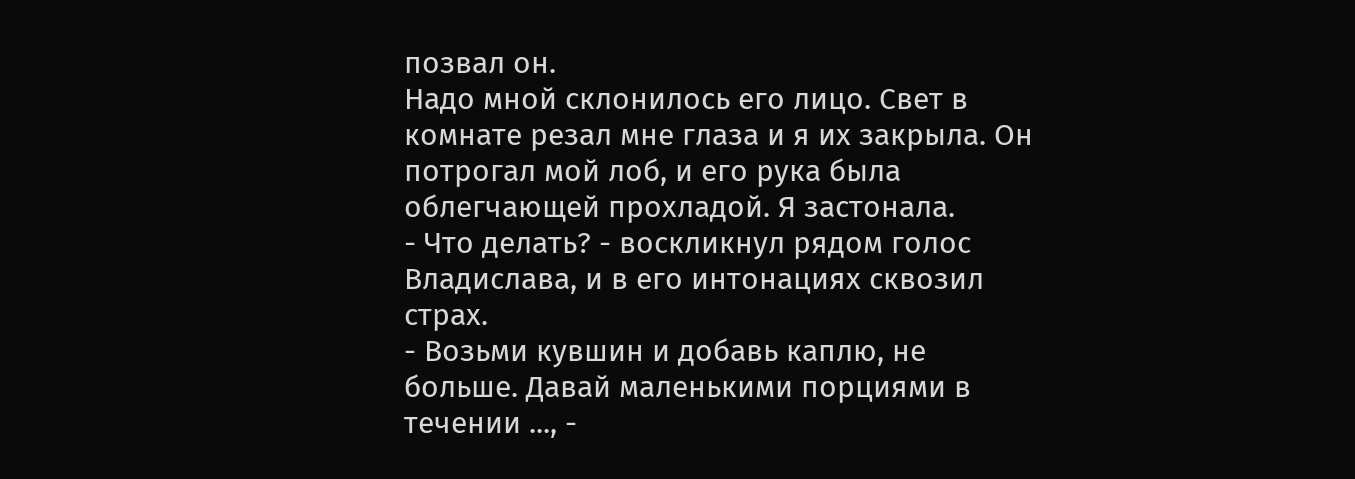позвал он.
Надо мной склонилось его лицо. Свет в комнате резал мне глаза и я их закрыла. Он потрогал мой лоб, и его рука была облегчающей прохладой. Я застонала.
- Что делать? - воскликнул рядом голос Владислава, и в его интонациях сквозил страх.
- Возьми кувшин и добавь каплю, не больше. Давай маленькими порциями в течении ..., -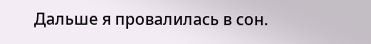Дальше я провалилась в сон.